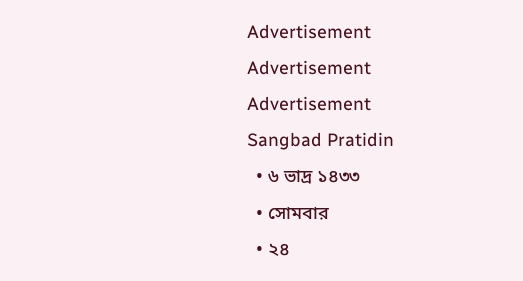Advertisement
Advertisement
Advertisement
Sangbad Pratidin
  • ৬ ভাদ্র ১৪৩৩
  • সোমবার
  • ২৪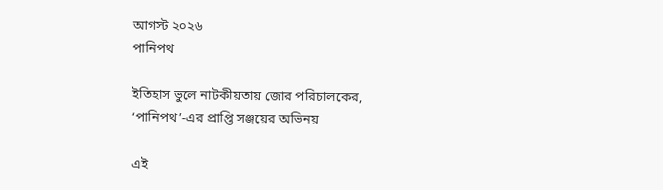আগস্ট ২০২৬
পানিপথ

ইতিহাস ভুলে নাটকীয়তায় জোর পরিচালকের, ‘পানিপথ’-এর প্রাপ্তি সঞ্জয়ের অভিনয়

এই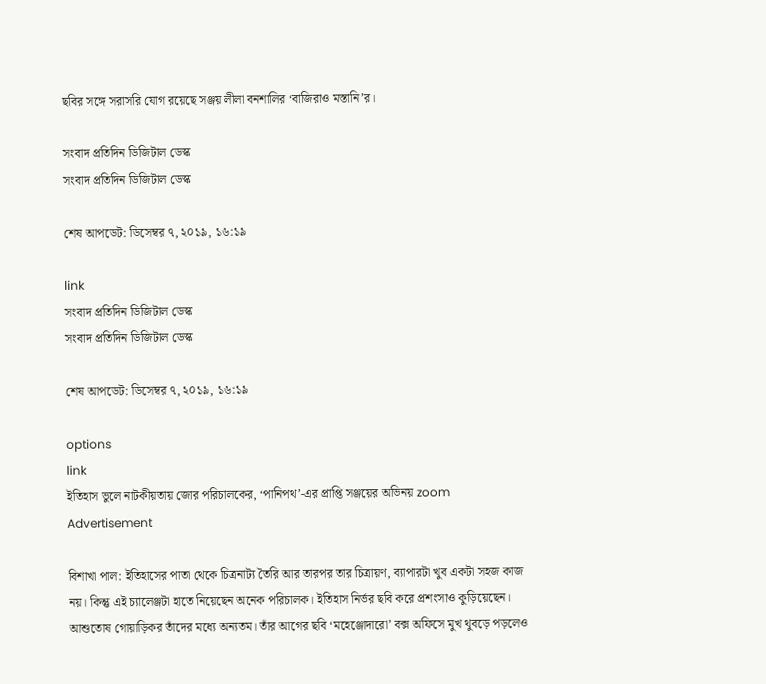ছবির সঙ্গে সরাসরি যোগ রয়েছে সঞ্জয় লীলা বনশালির ‘বাজিরাও মস্তানি’র।

সংবাদ প্রতিদিন ডিজিটাল ডেস্ক
সংবাদ প্রতিদিন ডিজিটাল ডেস্ক

শেষ আপডেট: ডিসেম্বর ৭, ২০১৯, ১৬:১৯

link
সংবাদ প্রতিদিন ডিজিটাল ডেস্ক
সংবাদ প্রতিদিন ডিজিটাল ডেস্ক

শেষ আপডেট: ডিসেম্বর ৭, ২০১৯, ১৬:১৯

options
link
ইতিহাস ভুলে নাটকীয়তায় জোর পরিচালকের, ‘পানিপথ’-এর প্রাপ্তি সঞ্জয়ের অভিনয় zoom
Advertisement

বিশাখা পাল: ইতিহাসের পাতা থেকে চিত্রনাট্য তৈরি আর তারপর তার চিত্রায়ণ, ব্যাপারটা খুব একটা সহজ কাজ নয়। কিন্তু এই চ্যালেঞ্জটা হাতে নিয়েছেন অনেক পরিচালক। ইতিহাস নির্ভর ছবি করে প্রশংসাও কুড়িয়েছেন। আশুতোষ গোয়াড়িকর তাঁদের মধ্যে অন্যতম। তাঁর আগের ছবি ‘মহেঞ্জোদারো’ বক্স অফিসে মুখ থুবড়ে পড়লেও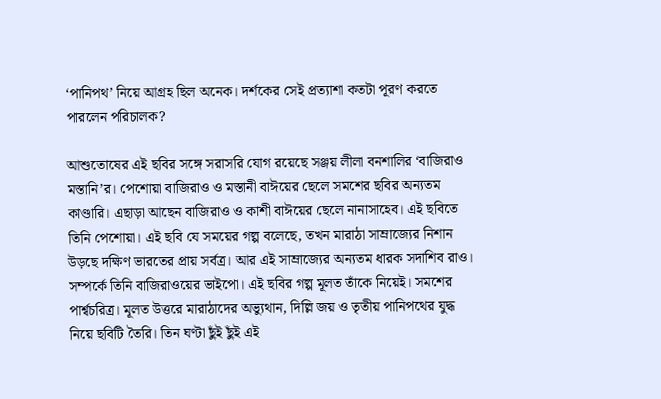‘পানিপথ’ নিয়ে আগ্রহ ছিল অনেক। দর্শকের সেই প্রত্যাশা কতটা পূরণ করতে পারলেন পরিচালক?

আশুতোষের এই ছবির সঙ্গে সরাসরি যোগ রয়েছে সঞ্জয় লীলা বনশালির ‘বাজিরাও মস্তানি’র। পেশোয়া বাজিরাও ও মস্তানী বাঈয়ের ছেলে সমশের ছবির অন্যতম কাণ্ডারি। এছাড়া আছেন বাজিরাও ও কাশী বাঈয়ের ছেলে নানাসাহেব। এই ছবিতে তিনি পেশোয়া। এই ছবি যে সময়ের গল্প বলেছে, তখন মারাঠা সাম্রাজ্যের নিশান উড়ছে দক্ষিণ ভারতের প্রায় সর্বত্র। আর এই সাম্রাজ্যের অন্যতম ধারক সদাশিব রাও। সম্পর্কে তিনি বাজিরাওয়ের ভাইপো। এই ছবির গল্প মূলত তাঁকে নিয়েই। সমশের পার্শ্বচরিত্র। মূলত উত্তরে মারাঠাদের অভ্যুথান, দিল্লি জয় ও তৃতীয় পানিপথের যুদ্ধ নিয়ে ছবিটি তৈরি। তিন ঘণ্টা ছুঁই ছুঁই এই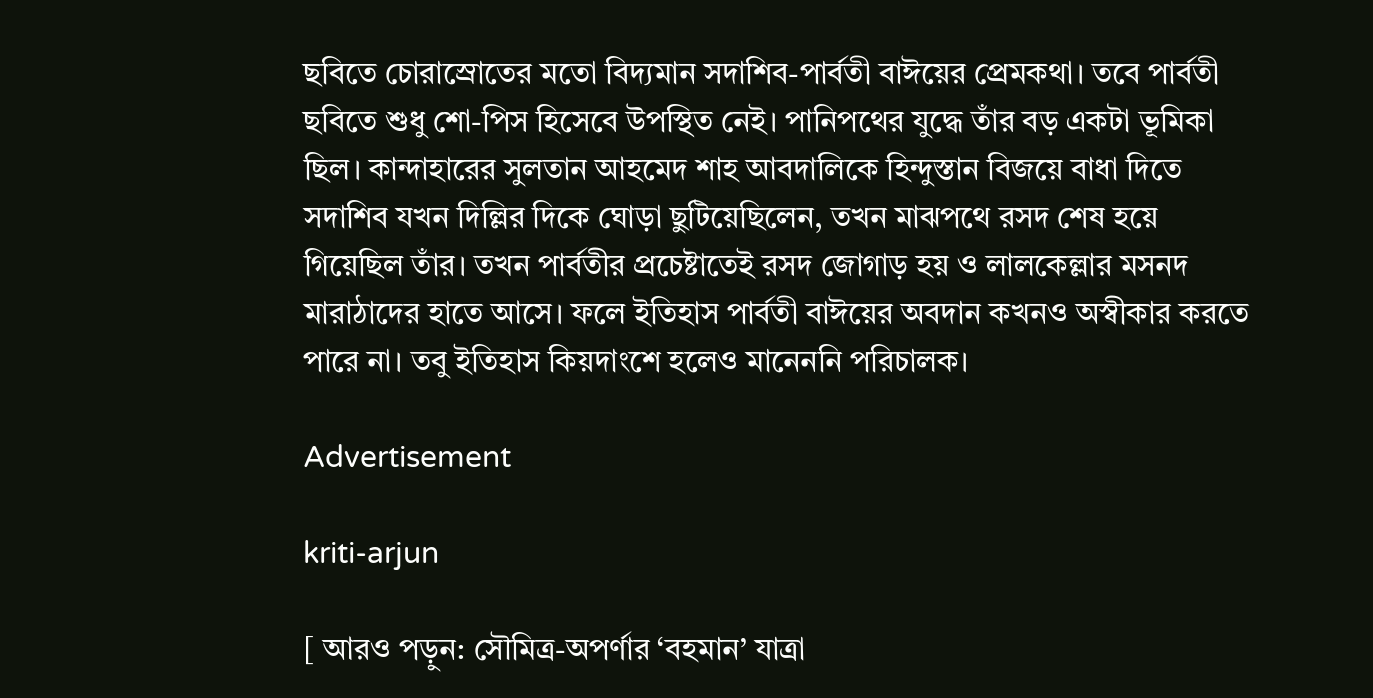ছবিতে চোরাস্রোতের মতো বিদ্যমান সদাশিব-পার্বতী বাঈয়ের প্রেমকথা। তবে পার্বতী ছবিতে শুধু শো-পিস হিসেবে উপস্থিত নেই। পানিপথের যুদ্ধে তাঁর বড় একটা ভূমিকা ছিল। কান্দাহারের সুলতান আহমেদ শাহ আবদালিকে হিন্দুস্তান বিজয়ে বাধা দিতে সদাশিব যখন দিল্লির দিকে ঘোড়া ছুটিয়েছিলেন, তখন মাঝপথে রসদ শেষ হয়ে গিয়েছিল তাঁর। তখন পার্বতীর প্রচেষ্টাতেই রসদ জোগাড় হয় ও লালকেল্লার মসনদ মারাঠাদের হাতে আসে। ফলে ইতিহাস পার্বতী বাঈয়ের অবদান কখনও অস্বীকার করতে পারে না। তবু ইতিহাস কিয়দাংশে হলেও মানেননি পরিচালক।

Advertisement

kriti-arjun

[ আরও পড়ুন: সৌমিত্র-অপর্ণার ‘বহমান’ যাত্রা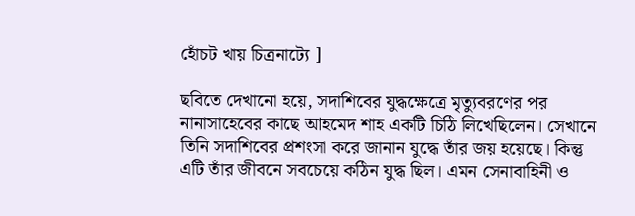হোঁচট খায় চিত্রনাট্যে ]

ছবিতে দেখানো হয়ে, সদাশিবের যুদ্ধক্ষেত্রে মৃত্যুবরণের পর নানাসাহেবের কাছে আহমেদ শাহ একটি চিঠি লিখেছিলেন। সেখানে তিনি সদাশিবের প্রশংসা করে জানান যুদ্ধে তাঁর জয় হয়েছে। কিন্তু এটি তাঁর জীবনে সবচেয়ে কঠিন যুদ্ধ ছিল। এমন সেনাবাহিনী ও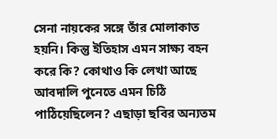সেনা নায়কের সঙ্গে তাঁর মোলাকাত হয়নি। কিন্তু ইতিহাস এমন সাক্ষ্য বহন করে কি? কোথাও কি লেখা আছে আবদালি পুনেতে এমন চিঠি পাঠিয়েছিলেন? এছাড়া ছবির অন্যতম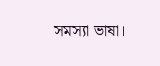সমস্যা ভাষা।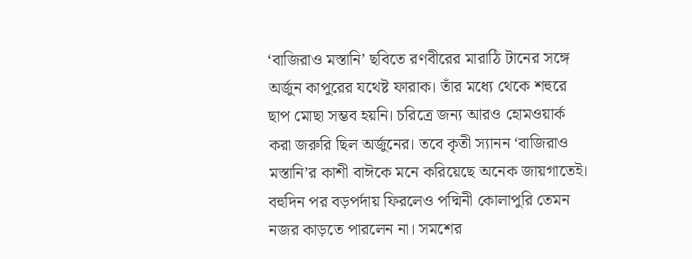‘বাজিরাও মস্তানি’ ছবিতে রণবীরের মারাঠি টানের সঙ্গে অর্জুন কাপুরের যথেষ্ট ফারাক। তাঁর মধ্যে থেকে শহুরে ছাপ মোছা সম্ভব হয়নি। চরিত্রে জন্য আরও হোমওয়ার্ক করা জরুরি ছিল অর্জুনের। তবে কৃতী স্যানন ‘বাজিরাও মস্তানি’র কাশী বাঈকে মনে করিয়েছে অনেক জায়গাতেই। বহুদিন পর বড়পর্দায় ফিরলেও পদ্মিনী কোলাপুরি তেমন নজর কাড়তে পারলেন না। সমশের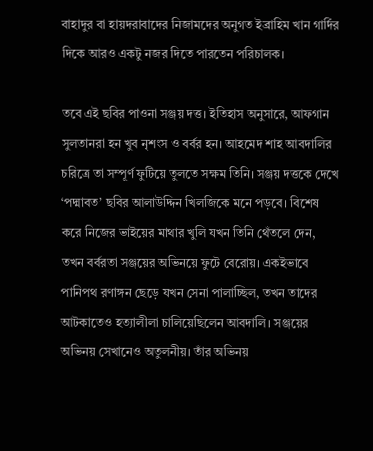বাহাদুর বা হায়দরাবাদের নিজামদের অনুগত ইব্রাহিম খান গার্দির দিকে আরও একটু নজর দিতে পারতেন পরিচালক।

তবে এই ছবির পাওনা সঞ্জয় দত্ত। ইতিহাস অনুসারে, আফগান সুলতানরা হন খুব নৃশংস ও বর্বর হন। আহমেদ শাহ আবদালির চরিত্রে তা সম্পূর্ণ ফুটিয়ে তুলতে সক্ষম তিনি। সঞ্জয় দত্তকে দেখে ‘পদ্মাবত’ ছবির আলাউদ্দিন খিলজিকে মনে পড়বে। বিশেষ করে নিজের ভাইয়ের মাথার খুলি যখন তিনি থেঁতলে দেন, তখন বর্বরতা সঞ্জয়ের অভিনয়ে ফুটে বেরোয়। একইভাবে পানিপথ রণাঙ্গন ছেড়ে যখন সেনা পালাচ্ছিল, তখন তাদের আটকাতেও হত্যালীলা চালিয়েছিলেন আবদালি। সঞ্জয়ের অভিনয় সেখানেও অতুলনীয়। তাঁর অভিনয়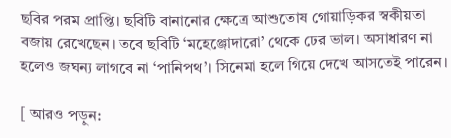ছবির পরম প্রাপ্তি। ছবিটি বানানোর ক্ষেত্রে আশুতোষ গোয়াড়িকর স্বকীয়তা বজায় রেখেছেন। তবে ছবিটি ‘মহেঞ্জোদারো’ থেকে ঢের ভাল। অসাধারণ না হলেও জঘন্য লাগবে না ‘পানিপথ’। সিনেমা হলে গিয়ে দেখে আসতেই পারেন।

[ আরও পড়ুন: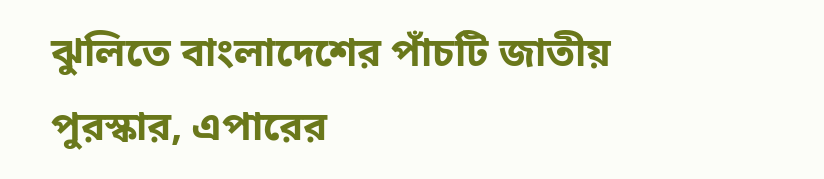ঝুলিতে বাংলাদেশের পাঁচটি জাতীয় পুরস্কার, এপারের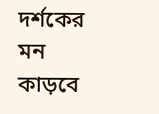দর্শকের মন কাড়বে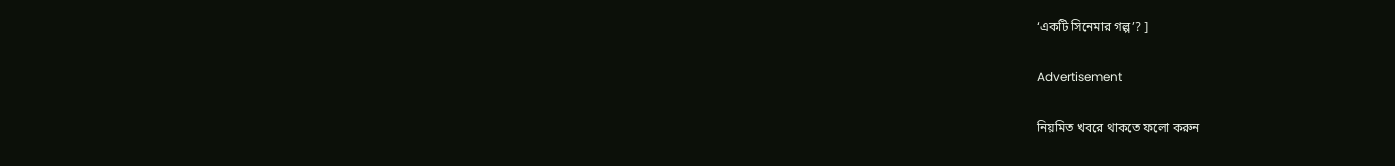‘একটি সিনেমার গল্প’? ]

Advertisement

নিয়মিত খবরে থাকতে ফলো করুন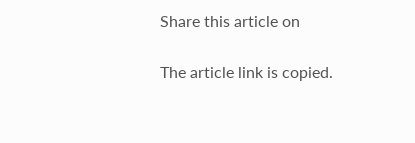Share this article on

The article link is copied.